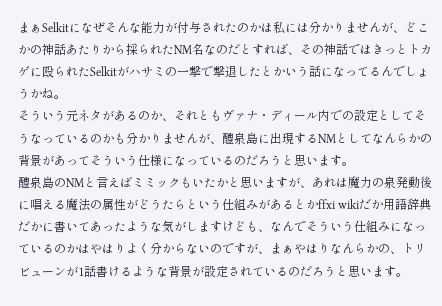まぁSelkitになぜそんな能力が付与されたのかは私には分かりませんが、どこかの神話あたりから採られたNM名なのだとすれば、その神話ではきっとトカゲに殴られたSelkitがハサミの一撃で撃退したとかいう話になってるんでしょうかね。
そういう元ネタがあるのか、それともヴァナ・ディール内での設定としてそうなっているのかも分かりませんが、醴泉島に出現するNMとしてなんらかの背景があってそういう仕様になっているのだろうと思います。
醴泉島のNMと言えばミミックもいたかと思いますが、あれは魔力の泉発動後に唱える魔法の属性がどうたらという仕組みがあるとかffxi wikiだか用語辞典だかに書いてあったような気がしますけども、なんでそういう仕組みになっているのかはやはりよく分からないのですが、まぁやはりなんらかの、トリビューンが1話書けるような背景が設定されているのだろうと思います。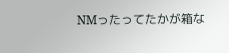NMったってたかが箱な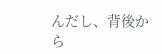んだし、背後から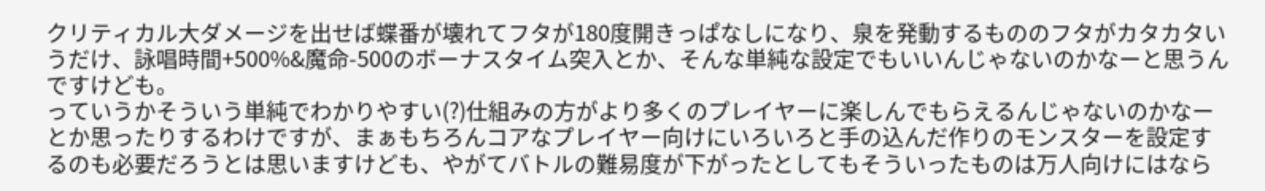クリティカル大ダメージを出せば蝶番が壊れてフタが180度開きっぱなしになり、泉を発動するもののフタがカタカタいうだけ、詠唱時間+500%&魔命-500のボーナスタイム突入とか、そんな単純な設定でもいいんじゃないのかなーと思うんですけども。
っていうかそういう単純でわかりやすい(?)仕組みの方がより多くのプレイヤーに楽しんでもらえるんじゃないのかなーとか思ったりするわけですが、まぁもちろんコアなプレイヤー向けにいろいろと手の込んだ作りのモンスターを設定するのも必要だろうとは思いますけども、やがてバトルの難易度が下がったとしてもそういったものは万人向けにはなら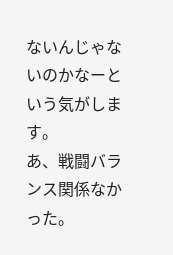ないんじゃないのかなーという気がします。
あ、戦闘バランス関係なかった。